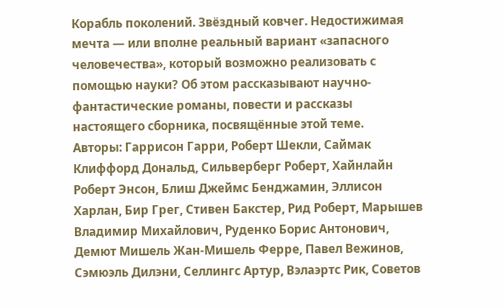Корабль поколений. Звёздный ковчег. Недостижимая мечта — или вполне реальный вариант «запасного человечества», который возможно реализовать с помощью науки? Об этом рассказывают научно-фантастические романы, повести и рассказы настоящего сборника, посвящённые этой теме.
Авторы: Гаррисон Гарри, Роберт Шекли, Саймак Клиффорд Дональд, Сильверберг Роберт, Хайнлайн Роберт Энсон, Блиш Джеймс Бенджамин, Эллисон Харлан, Бир Грег, Стивен Бакстер, Рид Роберт, Марышев Владимир Михайлович, Руденко Борис Антонович, Демют Мишель Жан-Мишель Ферре, Павел Вежинов, Сэмюэль Дилэни, Селлингс Артур, Вэлаэртс Рик, Советов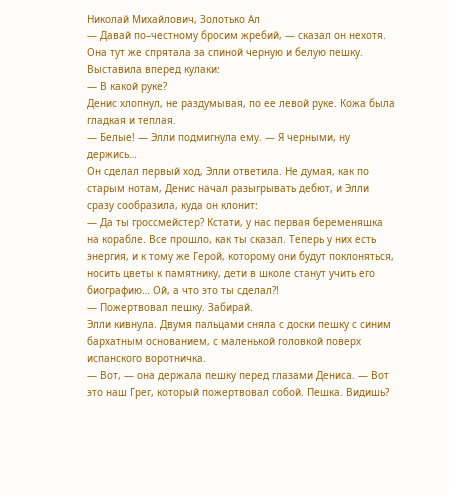Николай Михайлович, Золотько Ал
— Давай по–честному бросим жребий, — сказал он нехотя.
Она тут же спрятала за спиной черную и белую пешку. Выставила вперед кулаки:
— В какой руке?
Денис хлопнул, не раздумывая, по ее левой руке. Кожа была гладкая и теплая.
— Белые! — Элли подмигнула ему. — Я черными, ну держись…
Он сделал первый ход, Элли ответила. Не думая, как по старым нотам, Денис начал разыгрывать дебют, и Элли сразу сообразила, куда он клонит:
— Да ты гроссмейстер? Кстати, у нас первая беременяшка на корабле. Все прошло, как ты сказал. Теперь у них есть энергия, и к тому же Герой, которому они будут поклоняться, носить цветы к памятнику, дети в школе станут учить его биографию… Ой, а что это ты сделал?!
— Пожертвовал пешку. Забирай.
Элли кивнула. Двумя пальцами сняла с доски пешку с синим бархатным основанием, с маленькой головкой поверх испанского воротничка.
— Вот, — она держала пешку перед глазами Дениса. — Вот это наш Грег, который пожертвовал собой. Пешка. Видишь?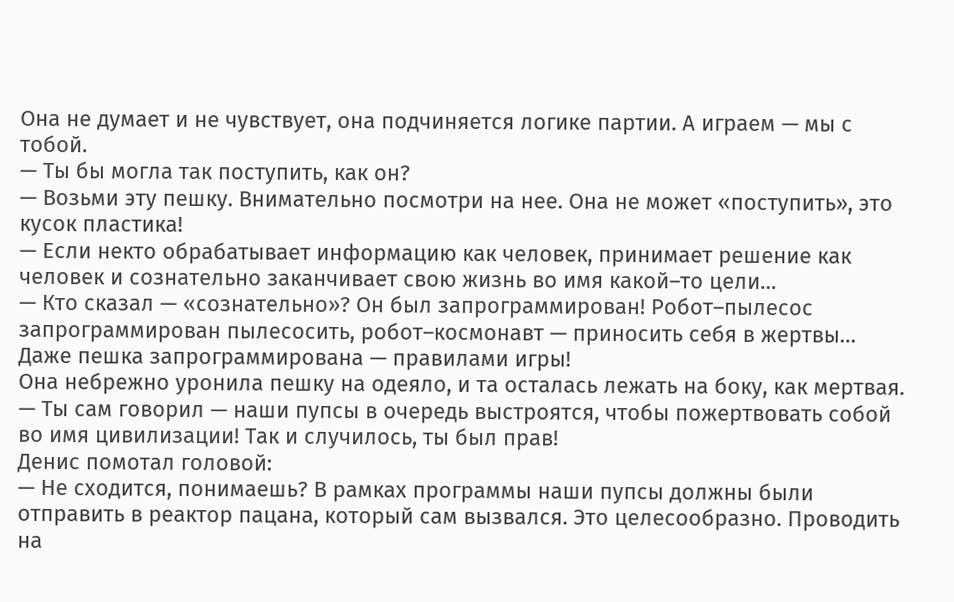Она не думает и не чувствует, она подчиняется логике партии. А играем — мы с тобой.
— Ты бы могла так поступить, как он?
— Возьми эту пешку. Внимательно посмотри на нее. Она не может «поступить», это кусок пластика!
— Если некто обрабатывает информацию как человек, принимает решение как человек и сознательно заканчивает свою жизнь во имя какой–то цели…
— Кто сказал — «сознательно»? Он был запрограммирован! Робот–пылесос запрограммирован пылесосить, робот–космонавт — приносить себя в жертвы… Даже пешка запрограммирована — правилами игры!
Она небрежно уронила пешку на одеяло, и та осталась лежать на боку, как мертвая.
— Ты сам говорил — наши пупсы в очередь выстроятся, чтобы пожертвовать собой во имя цивилизации! Так и случилось, ты был прав!
Денис помотал головой:
— Не сходится, понимаешь? В рамках программы наши пупсы должны были отправить в реактор пацана, который сам вызвался. Это целесообразно. Проводить на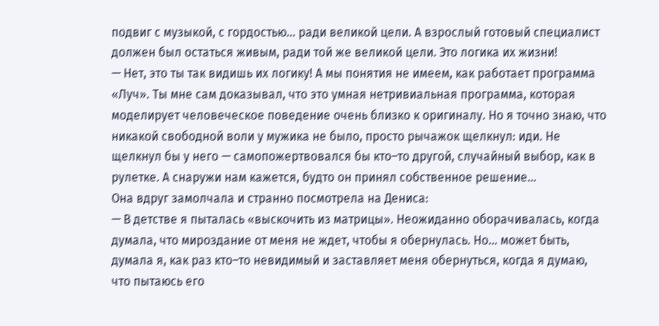подвиг с музыкой, с гордостью… ради великой цели. А взрослый готовый специалист должен был остаться живым, ради той же великой цели. Это логика их жизни!
— Нет, это ты так видишь их логику! А мы понятия не имеем, как работает программа «Луч». Ты мне сам доказывал, что это умная нетривиальная программа, которая моделирует человеческое поведение очень близко к оригиналу. Но я точно знаю, что никакой свободной воли у мужика не было, просто рычажок щелкнул: иди. Не щелкнул бы у него — самопожертвовался бы кто–то другой, случайный выбор, как в рулетке. А снаружи нам кажется, будто он принял собственное решение…
Она вдруг замолчала и странно посмотрела на Дениса:
— В детстве я пыталась «выскочить из матрицы». Неожиданно оборачивалась, когда думала, что мироздание от меня не ждет, чтобы я обернулась. Но… может быть, думала я, как раз кто–то невидимый и заставляет меня обернуться, когда я думаю, что пытаюсь его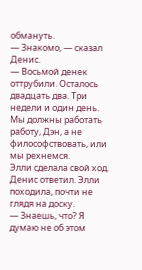обмануть.
— Знакомо, — сказал Денис.
— Восьмой денек оттрубили. Осталось двадцать два. Три недели и один день. Мы должны работать работу, Дэн, а не философствовать, или мы рехнемся.
Элли сделала свой ход. Денис ответил. Элли походила, почти не глядя на доску.
— Знаешь, что? Я думаю не об этом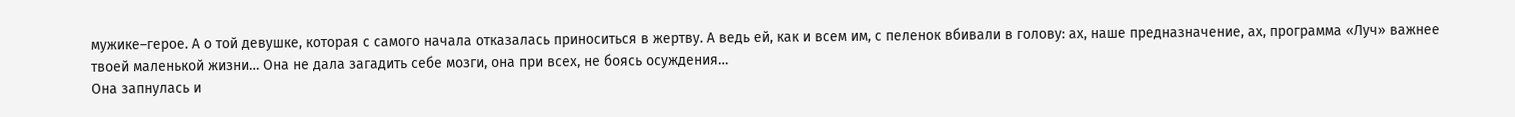мужике–герое. А о той девушке, которая с самого начала отказалась приноситься в жертву. А ведь ей, как и всем им, с пеленок вбивали в голову: ах, наше предназначение, ах, программа «Луч» важнее твоей маленькой жизни… Она не дала загадить себе мозги, она при всех, не боясь осуждения…
Она запнулась и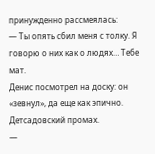принужденно рассмеялась:
— Ты опять сбил меня с толку. Я говорю о них как о людях… Тебе мат.
Денис посмотрел на доску: он «зевнул», да еще как эпично. Детсадовский промах.
—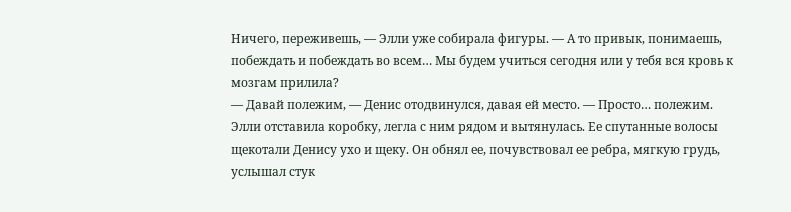Ничего, переживешь, — Элли уже собирала фигуры. — А то привык, понимаешь, побеждать и побеждать во всем… Мы будем учиться сегодня или у тебя вся кровь к мозгам прилила?
— Давай полежим, — Денис отодвинулся, давая ей место. — Просто… полежим.
Элли отставила коробку, легла с ним рядом и вытянулась. Ее спутанные волосы щекотали Денису ухо и щеку. Он обнял ее, почувствовал ее ребра, мягкую грудь, услышал стук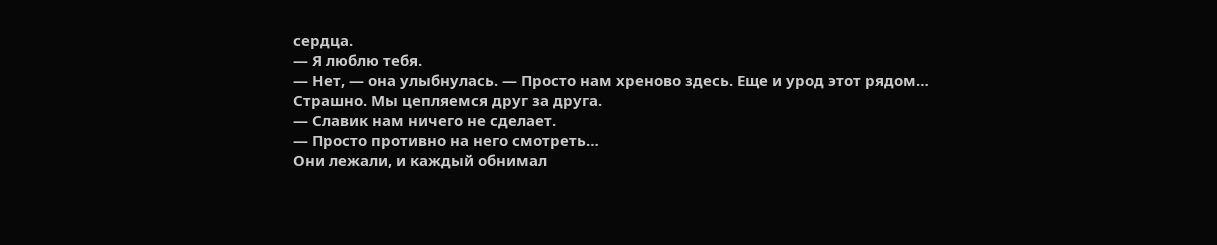сердца.
— Я люблю тебя.
— Нет, — она улыбнулась. — Просто нам хреново здесь. Еще и урод этот рядом… Страшно. Мы цепляемся друг за друга.
— Славик нам ничего не сделает.
— Просто противно на него смотреть…
Они лежали, и каждый обнимал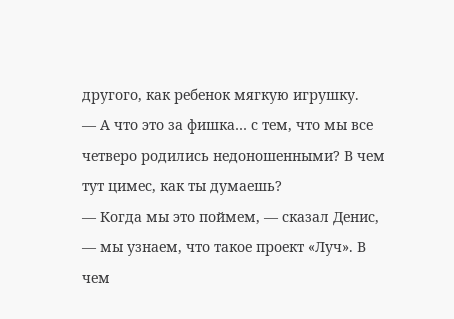другого, как ребенок мягкую игрушку.
— А что это за фишка… с тем, что мы все четверо родились недоношенными? В чем тут цимес, как ты думаешь?
— Когда мы это поймем, — сказал Денис, — мы узнаем, что такое проект «Луч». В чем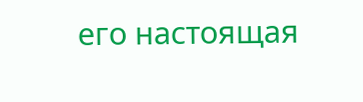его настоящая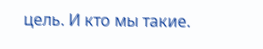цель. И кто мы такие.